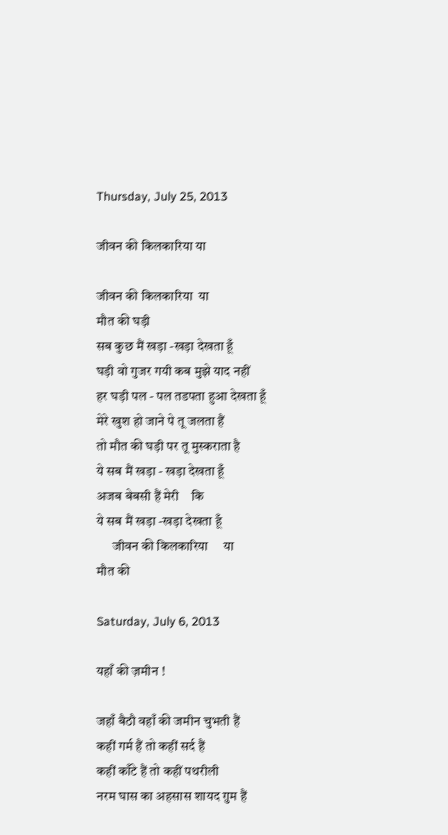Thursday, July 25, 2013

जीवन की किलकारिया या

जीवन की किलकारिया  या
मौत की घड़ी
सब कुछ मैं खड़ा -खड़ा देखता हूँ
घड़ी वो गुजर गयी कब मुझे याद नहीं
हर घड़ी पल - पल तडपता हुआ देखता हूँ
मेरे खुश हो जाने पे तू जलता हैं
तो मौत की घड़ी पर तू मुस्कराता है
ये सब मैं खड़ा - खड़ा देखता हूँ
अजब बेबसी हैं मेरी    कि
ये सब मैं खड़ा -खड़ा देखता हूँ
      जीवन की किलकारिया     या
मौत की

Saturday, July 6, 2013

यहाँ की ज़मीन !

जहाँ बैठौ वहाँ की जमीन चुभती हैं
कहीं गर्म हैं तो कहीं सर्द हैं
कहीं काँटे हैं तो कहीं पथरीली
नरम घास का अहसास शायद ग़ुम हैं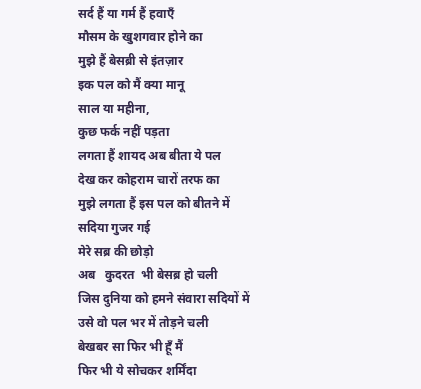सर्द हैं या गर्म हैं हवाएँ
मौसम के खुशगवार होने का
मुझे हैं बेसब्री से इंतज़ार
इक पल को मैं क्या मानू
साल या महीना,
कुछ फर्क नहीं पड़ता
लगता हैं शायद अब बीता ये पल
देख कर कोहराम चारों तरफ का
मुझे लगता हैं इस पल को बीतने में
सदिया गुजर गई
मेरे सब्र की छोड़ो
अब   कुदरत  भी बेसब्र हो चली
जिस दुनिया को हमने संवारा सदियों में
उसे वो पल भर में तोड़ने चली
बेखबर सा फिर भी हूँ मैं
फिर भी ये सोचकर शर्मिंदा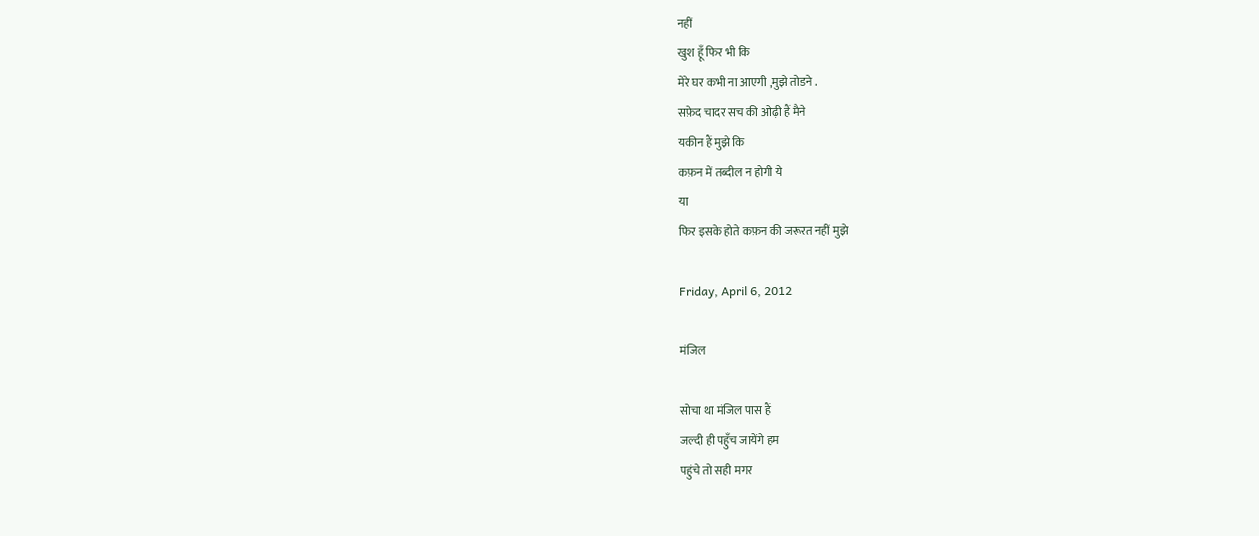नहीं
खुश हूँ फिर भी कि
मेरे घर कभी ना आएगी ,मुझे तोडने .
सफ़ेद चादर सच की ओढ़ी हैं मैने
यकीन हैं मुझे कि
कफ़न में तब्दील न होगी ये
या
फिर इसके होते कफ़न की जरूरत नहीं मुझे

Friday, April 6, 2012

मंजिल

सोचा था मंजिल पास हैं
जल्दी ही पहुँच जायेंगे हम
पहुंचे तो सही मगर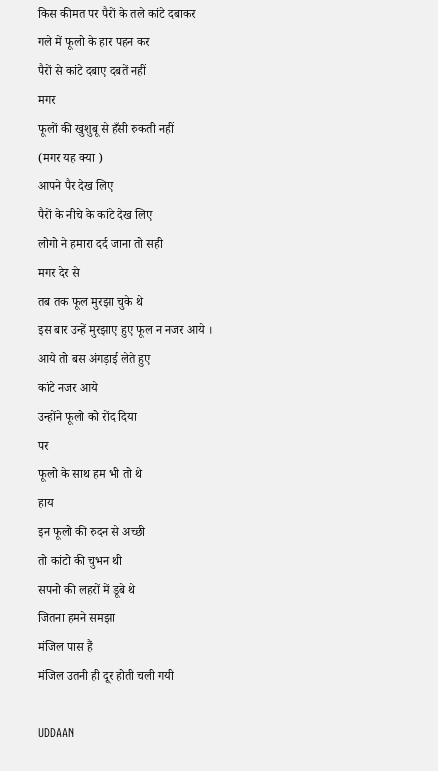किस कीमत पर पैरों के तले कांटे दबाकर
गले में फूलो के हार पहन कर
पैरों से कांटे दबाए दबतें नहीं
मगर
फूलों की खुशुबू से हँसी रुकती नहीं
(मगर यह क्या )
आपने पैर देख लिए
पैरों के नीचे के कांटे देख लिए
लोगो ने हमारा दर्द जाना तो सही
मगर देर से
तब तक फूल मुरझा चुके थे
इस बार उन्हें मुरझाए हुए फूल न नजर आये ।
आये तो बस अंगड़ाई लेते हुए
कांटे नजर आये
उन्होंने फूलो को रोंद दिया
पर
फूलो के साथ हम भी तो थे
हाय
इन फूलो की रुदन से अच्छी
तो कांटो की चुभन थी
सपनो की लहरों में डूबे थे
जितना हमने समझा
मंजिल पास हैं
मंजिल उतनी ही दूर होती चली गयी

UDDAAN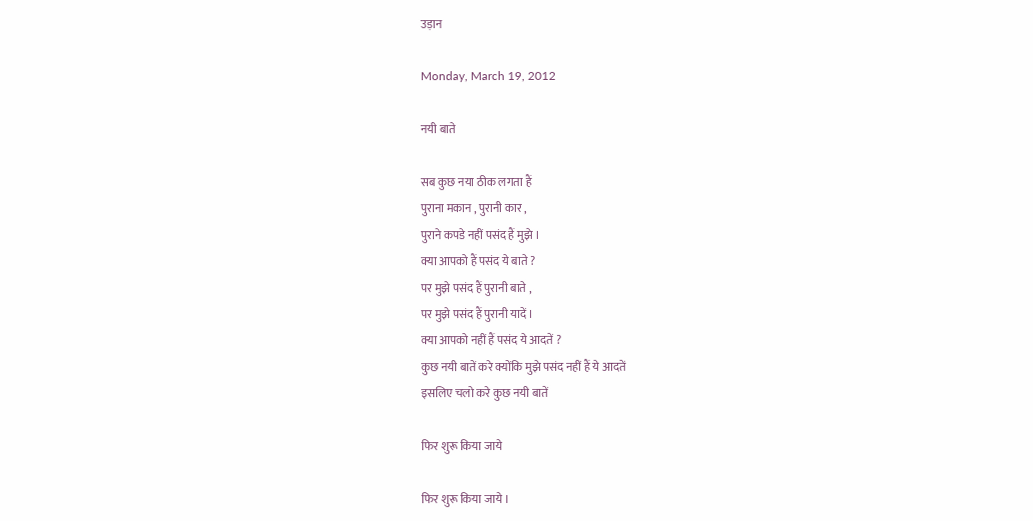उड़ान

Monday, March 19, 2012

नयी बाते

सब कुछ नया ठीक लगता हैं
पुराना मकान , पुरानी कार ,
पुराने कपडे नहीं पसंद हैं मुझे ।
क्या आपको हैं पसंद ये बाते ?
पर मुझे पसंद हैं पुरानी बाते ,
पर मुझे पसंद हैं पुरानी यादें ।
क्या आपको नहीं हैं पसंद ये आदतें ?
कुछ नयी बातें करे क्योंकि मुझे पसंद नहीं हैं ये आदतें
इसलिए चलो करे कुछ नयी बातें

फिर शुरू किया जाये

फिर शुरू किया जाये ।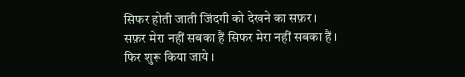सिफर होती जाती जिंदगी को देखने का सफ़र ।
सफ़र मेरा नहीं सबका हैं सिफर मेरा नहीं सबका हैं ।
फिर शुरू किया जाये ।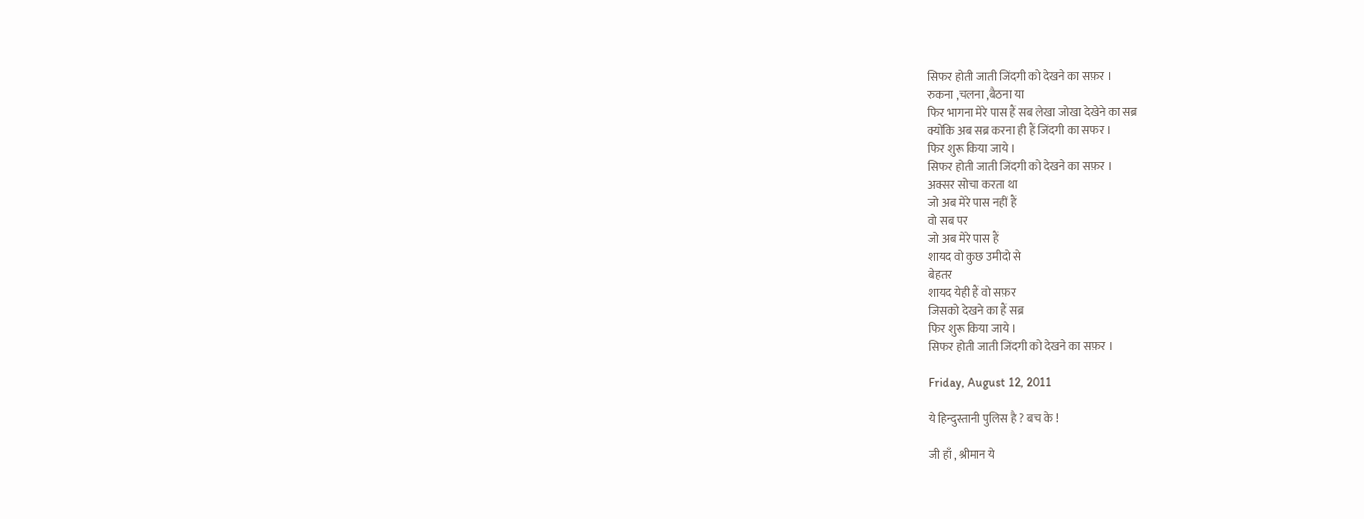सिफर होती जाती जिंदगी को देखने का सफ़र ।
रुकना ,चलना ,बैठना या
फिर भागना मेरे पास हैं सब लेखा जोखा देखेने का सब्र
क्योंकि अब सब्र करना ही हैं जिंदगी का सफर ।
फिर शुरू किया जाये ।
सिफर होती जाती जिंदगी को देखने का सफ़र ।
अक्सर सोचा करता था
जो अब मेरे पास नहीं हैं
वो सब पर
जो अब मेरे पास हैं
शायद वो कुछ उमीदो से
बेहतर
शायद येही हैं वो सफ़र
जिसको देखने का हैं सब्र
फिर शुरू किया जाये ।
सिफर होती जाती जिंदगी को देखने का सफ़र ।

Friday, August 12, 2011

ये हिन्दुस्तानी पुलिस है ? बच के !

जी हाँ , श्रीमान ये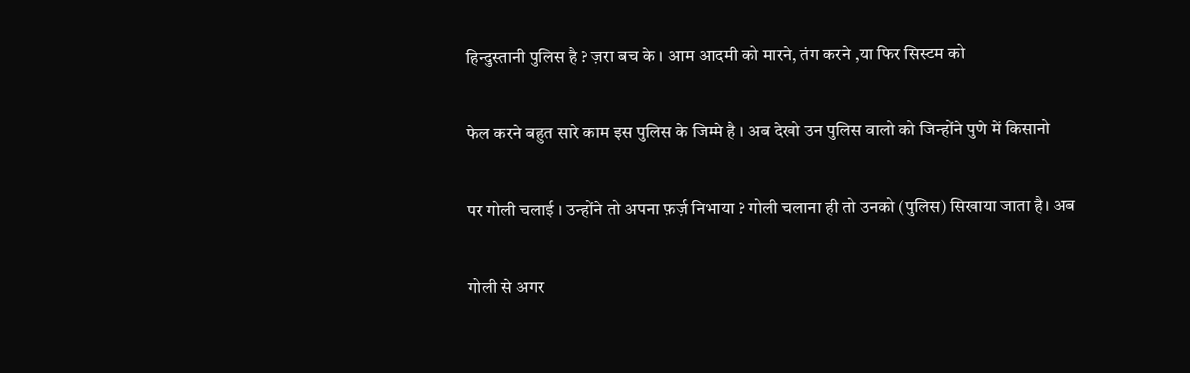हिन्दुस्तानी पुलिस है ? ज़रा बच के । आम आदमी को मारने, तंग करने ,या फिर सिस्टम को

फेल करने बहुत सारे काम इस पुलिस के जिम्मे है । अब देखो उन पुलिस वालो को जिन्होंने पुणे में किसानो

पर गोली चलाई । उन्होंने तो अपना फ़र्ज़ निभाया ? गोली चलाना ही तो उनको (पुलिस) सिखाया जाता है। अब

गोली से अगर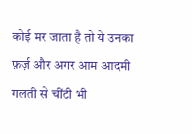कोई मर जाता है तो ये उनका फ़र्ज़ और अगर आम आदमी गलती से चींटी भी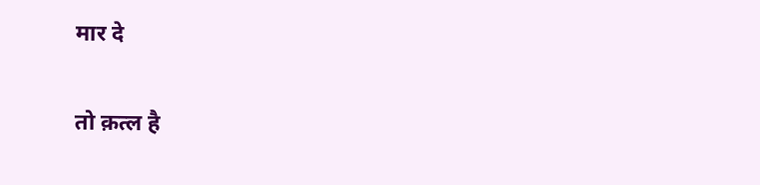मार दे

तो क़त्ल है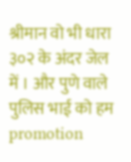श्रीमान वो भी धारा ३०२ के अंदर जेल में । और पुणे वाले पुलिस भाई को हम promotion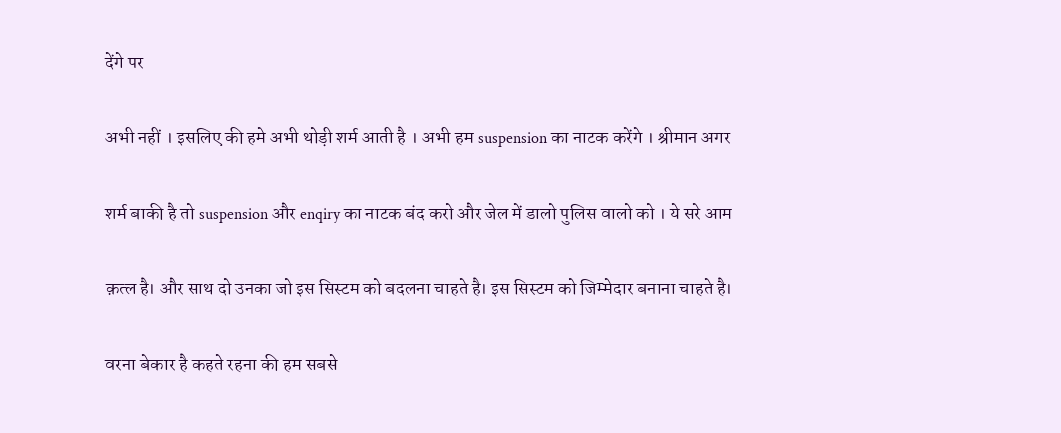देंगे पर

अभी नहीं । इसलिए की हमे अभी थोड़ी शर्म आती है । अभी हम suspension का नाटक करेंगे । श्रीमान अगर

शर्म बाकी है तो suspension और enqiry का नाटक बंद करो और जेल में डालो पुलिस वालो को । ये सरे आम

क़त्ल है। और साथ दो उनका जो इस सिस्टम को बदलना चाहते है। इस सिस्टम को जिम्मेदार बनाना चाहते है।

वरना बेकार है कहते रहना की हम सबसे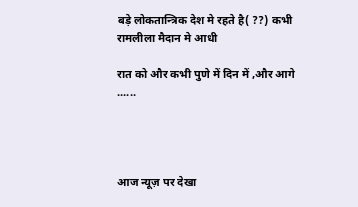बड़े लोकतान्त्रिक देश मे रहते है( ??) कभी रामलीला मैदान मे आधी

रात को और कभी पुणे में दिन में ,और आगे ......




आज न्यूज़ पर देखा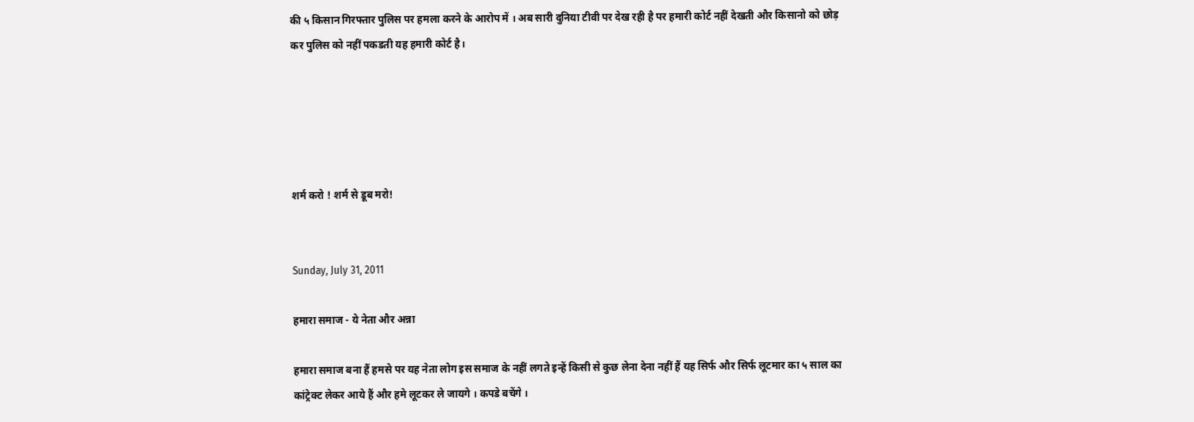की ५ किसान गिरफ्तार पुलिस पर हमला करने के आरोप में । अब सारी दुनिया टीवी पर देख रही है पर हमारी कोर्ट नहीं देखती और किसानो को छोड़ कर पुलिस को नहीं पकडती यह हमारी कोर्ट है।





शर्म करो ! शर्म से डूब मरो!


Sunday, July 31, 2011

हमारा समाज - ये नेता और अन्ना

हमारा समाज बना हैं हमसे पर यह नेता लोग इस समाज के नहीं लगते इन्हें किसी से कुछ लेना देना नहीं हैं यह सिर्फ और सिर्फ लूटमार का ५ साल का कांट्रेक्ट लेकर आये हैं और हमे लूटकर ले जायगे । कपडे बचेंगे ।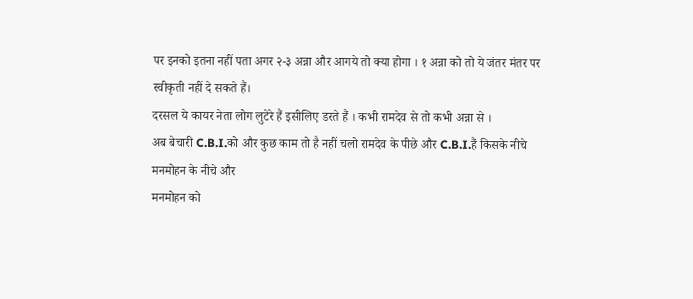पर इनको इतना नहीं पता अगर २-३ अन्ना और आगये तो क्या होगा । १ अन्ना को तो ये जंतर मंतर पर स्वीकृती नहीं दे सकते हैं।
दरसल ये कायर नेता लोग लुटेरे हैं इसीलिए डरते हैं । कभी रामदेव से तो कभी अन्ना से ।
अब बेचारी C.B.I.को और कुछ काम तो है नहीं चलो रामदेव के पीछे और C.B.I.हैं किसके नीचे मनमोहन के नीचे और
मनमोहन को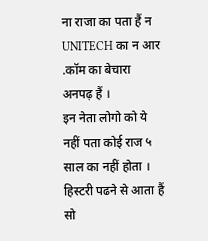ना राजा का पता हैं न UNITECH का न आर .कॉम का बेचारा अनपढ़ हैं ।
इन नेता लोगो को ये नहीं पता कोई राज ५ साल का नहीं होता । हिस्टरी पढने से आता हैं सो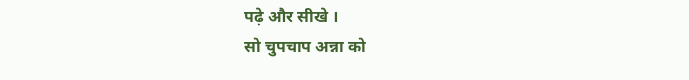पढ़े और सीखे ।
सो चुपचाप अन्ना को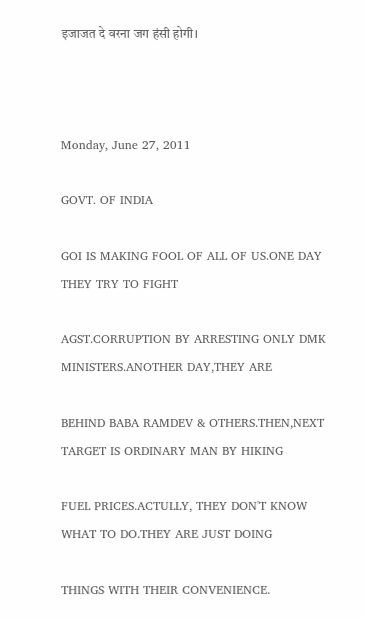इजाजत दे वरना जग हंसी होगी।



Monday, June 27, 2011

GOVT. OF INDIA

GOI IS MAKING FOOL OF ALL OF US.ONE DAY THEY TRY TO FIGHT

AGST.CORRUPTION BY ARRESTING ONLY DMK MINISTERS.ANOTHER DAY,THEY ARE

BEHIND BABA RAMDEV & OTHERS.THEN,NEXT TARGET IS ORDINARY MAN BY HIKING

FUEL PRICES.ACTULLY, THEY DON'T KNOW WHAT TO DO.THEY ARE JUST DOING

THINGS WITH THEIR CONVENIENCE.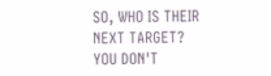SO, WHO IS THEIR NEXT TARGET? YOU DON'T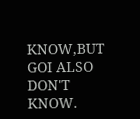KNOW,BUT GOI ALSO DON'T KNOW.